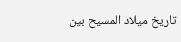تاريخ ميلاد المسيح بين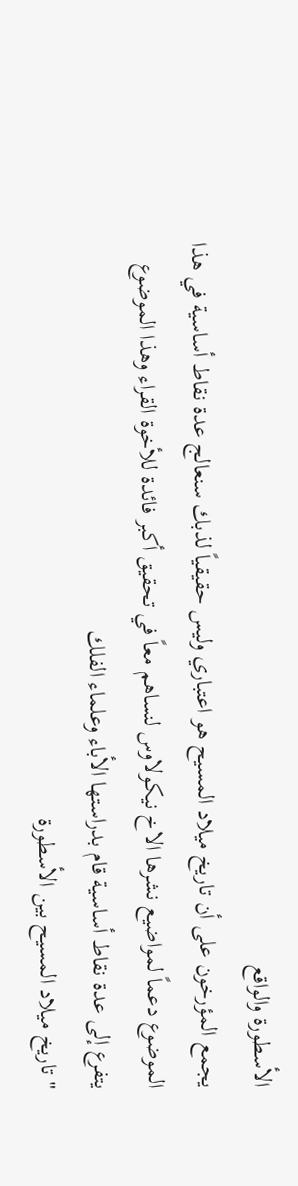الأسطورة والواقع
يجمع المؤرخون على أن تاريخ ميلاد المسيح هو اعتباري وليس حقيقياً لذبك سنعالج عدة نقاط أساسية في هذا الموضوع دعماً لمواضيع نشرها الاخ نيكولاوس لنساهم معاً في تحقيق أكبر فائدة للأخوة القراء وهذا الموضوع يتفرع إلى عدة نقاط أساسية قام بدراستها الأباء وعلماء الفلك
" تاريخ ميلاد المسيح بين الأسطورة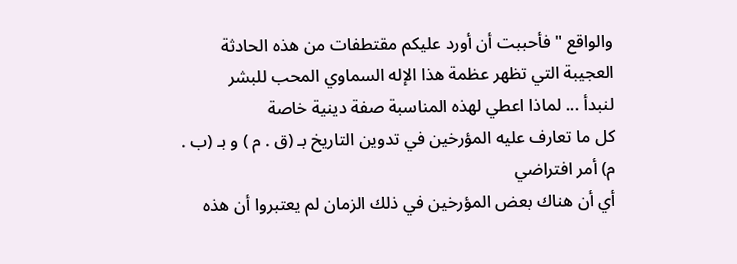والواقع " فأحببت أن أورد عليكم مقتطفات من هذه الحادثة العجيبة التي تظهر عظمة هذا الإله السماوي المحب للبشر
لنبدأ ... لماذا اعطي لهذه المناسبة صفة دينية خاصة
كل ما تعارف عليه المؤرخين في تدوين التاريخ بـ (ق . م ) و بـ (ب . م) أمر افتراضي
أي أن هناك بعض المؤرخين في ذلك الزمان لم يعتبروا أن هذه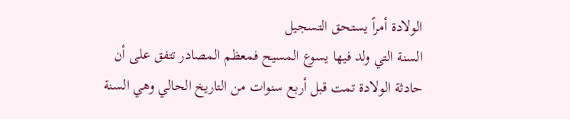الولادة أمراً يستحق التسجيل
السنة التي ولد فيها يسوع المسيح فمعظم المصادر تتفق على أن حادثة الولادة تمت قبل أربع سنوات من التاريخ الحالي وهي السنة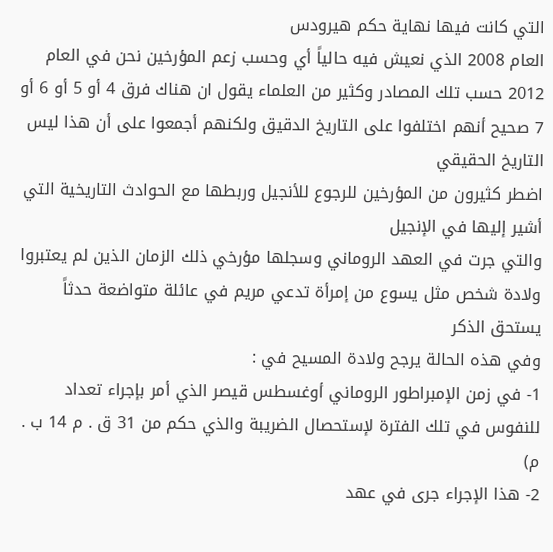التي كانت فيها نهاية حكم هيرودس
العام 2008 الذي نعيش فيه حالياً أي وحسب زعم المؤرخين نحن في العام 2012 حسب تلك المصادر وكثير من العلماء يقول ان هناك فرق 4 أو 5 أو 6 أو 7 صحيح أنهم اختلفوا على التاريخ الدقيق ولكنهم أجمعوا على أن هذا ليس التاريخ الحقيقي
اضطر كثيرون من المؤرخين للرجوع للأنجيل وربطها مع الحوادث التاريخية التي أشير إليها في الإنجيل
والتي جرت في العهد الروماني وسجلها مؤرخي ذلك الزمان الذين لم يعتبروا ولادة شخص مثل يسوع من إمرأة تدعي مريم في عائلة متواضعة حدثاً يستحق الذكر
وفي هذه الحالة يرجح ولادة المسيح في :
1- في زمن الإمبراطور الروماني أوغسطس قيصر الذي أمر بإجراء تعداد للنفوس في تلك الفترة لإستحصال الضريبة والذي حكم من 31 ق . م 14 ب . م)
2- هذا الإجراء جرى في عهد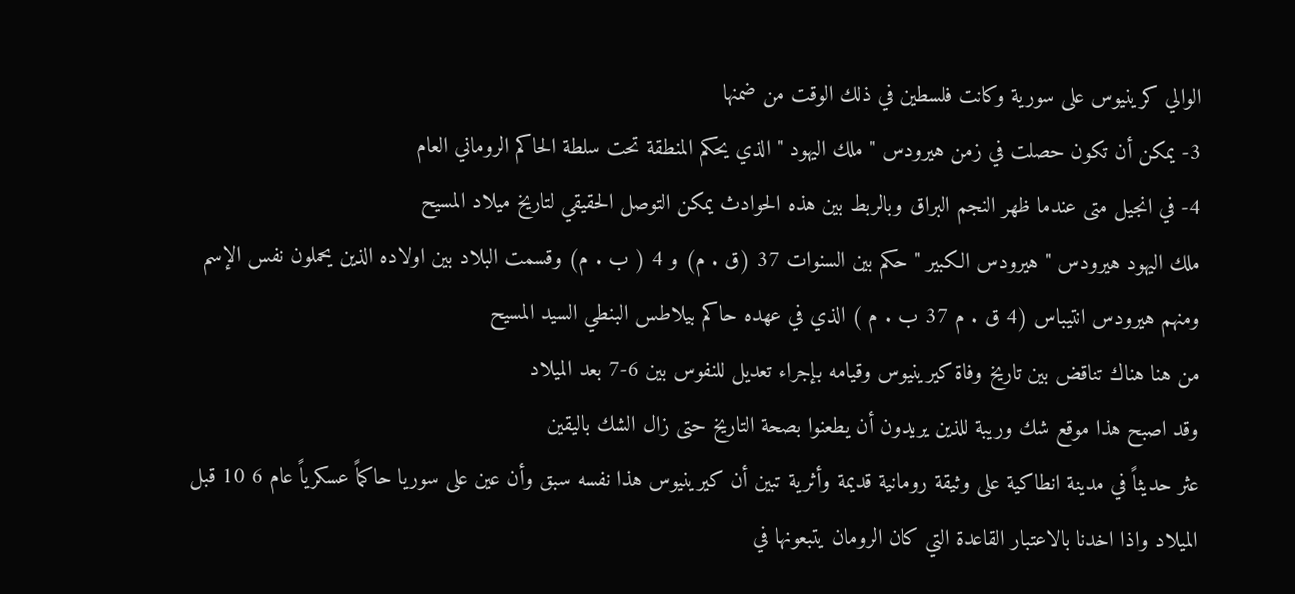الوالي كرينيوس على سورية وكانت فلسطين في ذلك الوقت من ضمنها
3- يمكن أن تكون حصلت في زمن هيرودس " ملك اليهود " الذي يحكم المنطقة تحت سلطة الحاكم الروماني العام
4- في انجيل متى عندما ظهر النجم البراق وبالربط بين هذه الحوادث يمكن التوصل الحقيقي لتاريخ ميلاد المسيح
ملك اليهود هيرودس " هيرودس الكبير " حكم بين السنوات 37 (ق . م) و 4 ( ب . م) وقسمت البلاد بين اولاده الذين يحملون نفس الإسم
ومنهم هيرودس انتيباس (4 ق . م 37 ب . م ) الذي في عهده حاكم بيلاطس البنطي السيد المسيح
من هنا هناك تناقض بين تاريخ وفاة كيرينيوس وقيامه بإجراء تعديل للنفوس بين 6-7 بعد الميلاد
وقد اصبح هذا موقع شك وريبة للذين يريدون أن يطعنوا بصحة التاريخ حتى زال الشك باليقين
عثر حديثاً في مدينة انطاكية على وثيقة رومانية قديمة وأثرية تبين أن كيرينيوس هذا نفسه سبق وأن عين على سوريا حاكماً عسكرياً عام 6 10 قبل الميلاد واذا اخدنا بالاعتبار القاعدة التي كان الرومان يتبعونها في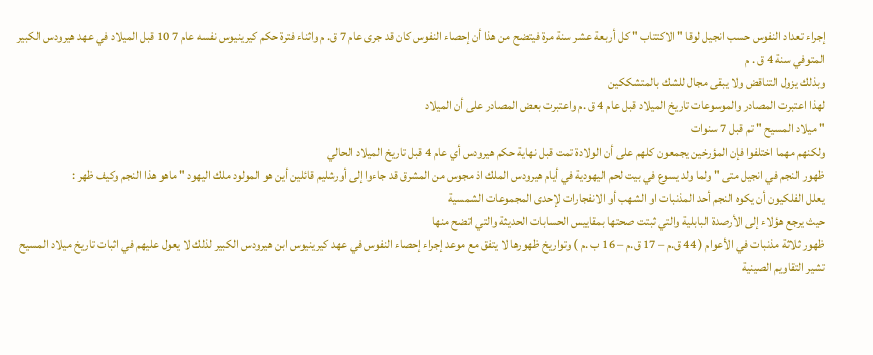إجراء تعداد النفوس حسب انجيل لوقا " الاكتتاب " كل أربعة عشر سنة مرة فيتضح من هذا أن إحصاء النفوس كان قد جرى عام 7 ق. م واثناء فترة حكم كيرينيوس نفسه عام 7 10 قبل الميلاد في عهد هيرودس الكبير المتوفي سنة 4 ق . م
وبذلك يزول التناقض ولا يبقى مجال للشك بالمتشككين
لهذا اعتبرت المصادر والموسوعات تاريخ الميلاد قبل عام 4 ق .م واعتبرت بعض المصادر على أن الميلاد
" ميلاد المسيح " تم قبل 7 سنوات
ولكنهم مهما اختلفوا فإن المؤرخين يجمعون كلهم على أن الولادة تمت قبل نهاية حكم هيرودس أي عام 4 قبل تاريخ الميلاد الحالي
ظهور النجم في انجيل متى " ولما ولد يسوع في بيت لحم اليهودية في أيام هيرودس الملك اذ مجوس من المشرق قد جاءوا إلى أورشليم قائلين أين هو المولود ملك اليهود " ماهو هذا النجم وكيف ظهر :
يعلل الفلكيون أن يكوه النجم أحد المذنبات او الشهب أو الانفجارات لإحدى المجموعات الشمسية
حيث يرجع هؤلاء إلى الأرصدة البابلية والتي ثبتت صحتها بمقاييس الحسابات الحديثة والتي اتضح منها
ظهور ثلاثة مذنبات في الأعوام ( 44 ق.م – 17 ق.م – 16 ب .م ) وتواريخ ظهورها لا يتفق مع موعد إجراء إحصاء النفوس في عهد كيرينيوس ابن هيرودس الكبير لذلك لا يعول عليهم في اثبات تاريخ ميلاد المسيح
تشير التقاويم الصينية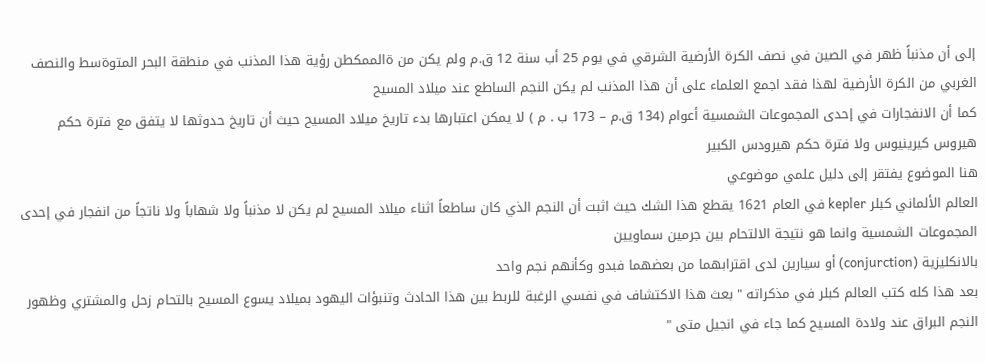إلى أن مذنباً ظهر في الصين في نصف الكرة الأرضية الشرقي في يوم 25 أب سنة 12 ق.م ولم يكن من ةالممكطن رؤية هذا المذنب في منطقة البحر المتوةسط والنصف الغربي من الكرة الأرضية لهذا فقد اجمع العلماء على أن هذا المذنب لم يكن النجم الساطع عند ميلاد المسيح
كما أن الانفجارات في إحدى المجموعات الشمسية أعوام (134 ق.م – 173 ب . م ) لا يمكن اعتبارها بدء تاريخ ميلاد المسيح حيث أن تاريخ حدوثها لا يتفق مع فترة حكم هيروس كيرينيوس ولا فترة حكم هيرودس الكبير
هنا الموضوع يفتقر إلى دليل علمي موضوعي
العالم الألماني كبلر kepler في العام 1621 يقطع هذا الشك حيث اثبت أن النجم الذي كان ساطعاً اثناء ميلاد المسيح لم يكن لا مذنباً ولا شهاباً ولا ناتجاً من انفجار في إحدى المجموعات الشمسية وانما هو نتيجة الالتحام بين جرمين سماويين
بالانكليزية (conjurction) أو سيارين لدى اقترابهما من بعضهما فبدو وكأنهم نجم واحد
بعد هذا كله كتب العالم كبلر في مذكراته " بعث هذا الاكتشاف في نفسي الرغبة للربط بين هذا الحادث وتنبؤات اليهود بميلاد يسوع المسيح بالتحام زحل والمشتري وظهور النجم البراق عند ولادة المسيح كما جاء في انجيل متى "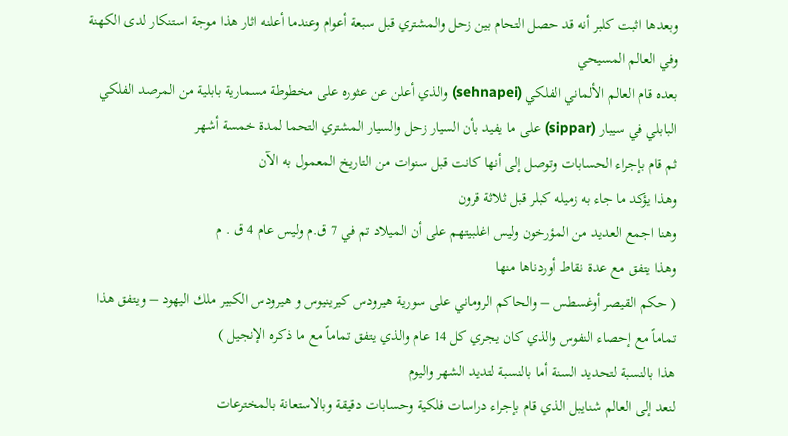وبعدها اثبت كلبر أنه قد حصل التحام بين زحل والمشتري قبل سبعة أعوام وعندما أعلنه اثار هذا موجة استنكار لدى الكهنة وفي العالم المسيحي
بعده قام العالم الألماني الفلكي (sehnapei) والذي أعلن عن عثوره على مخطوطة مسمارية بابلية من المرصد الفلكي البابلي في سيبار (sippar) على ما يفيد بأن السيار زحل والسيار المشتري التحما لمدة خمسة أشهر
ثم قام بإجراء الحسابات وتوصل إلى أنها كانت قبل سنوات من التاريخ المعمول به الآن
وهذا يؤكد ما جاء به زميله كبلر قبل ثلاثة قرون
وهنا اجمع العديد من المؤرخون وليس اغلبيتهم على أن الميلاد تم في 7 ق.م وليس عام 4 ق . م
وهذا يتفق مع عدة نقاط أوردناها منها
( حكم القيصر أوغسطس – والحاكم الروماني على سورية هيرودس كيرينيوس و هيرودس الكبير ملك اليهود – ويتفق هذا تماماً مع إحصاء النفوس والذي كان يجري كل 14 عام والذي يتفق تماماً مع ما ذكره الإنجيل )
هذا بالنسبة لتحديد السنة أما بالنسبة لتديد الشهر واليوم
لنعد إلى العالم شنايبل الذي قام بإجراء دراسات فلكية وحسابات دقيقة وبالاستعانة بالمخترعات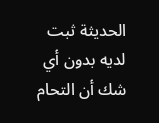الحديثة ثبت لديه بدون أي شك أن التحام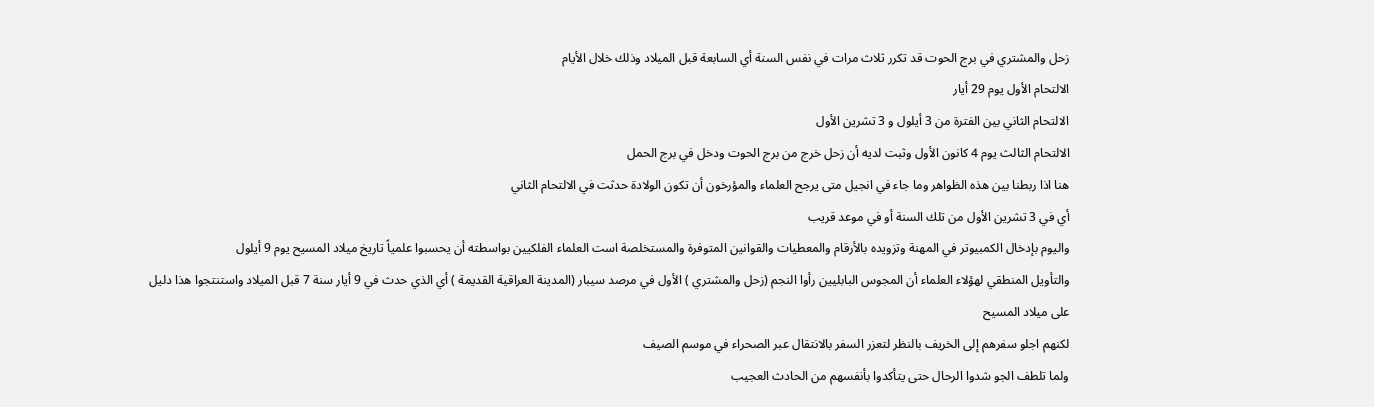زحل والمشتري في برج الحوت قد تكرر ثلاث مرات في نفس السنة أي السابعة قبل الميلاد وذلك خلال الأيام
الالتحام الأول يوم 29 أيار
الالتحام الثاني بين الفترة من 3 أيلول و 3 تشرين الأول
الالتحام الثالث يوم 4 كانون الأول وثبت لديه أن زحل خرج من برج الحوت ودخل في برج الحمل
هنا اذا ربطنا بين هذه الظواهر وما جاء في انجيل متى يرجح العلماء والمؤرخون أن تكون الولادة حدثت في الالتحام الثاني
أي في 3 تشرين الأول من تلك السنة أو في موعد قريب
واليوم بإدخال الكمبيوتر في المهنة وتزويده بالأرقام والمعطيات والقوانين المتوفرة والمستخلصة است العلماء الفلكيين بواسطته أن يحسبوا علمياً تاريخ ميلاد المسيح يوم 9 أيلول
والتأويل المنطقي لهؤلاء العلماء أن المجوس البابليين رأوا النجم (زحل والمشتري ) الأول في مرصد سيبار (المدينة العراقية القديمة ) أي الذي حدث في 9 أيار سنة 7 قبل الميلاد واستنتجوا هذا دليل على ميلاد المسيح
لكنهم اجلو سفرهم إلى الخريف بالنظر لتعزر السفر بالانتقال عبر الصحراء في موسم الصيف
ولما تلطف الجو شدوا الرحال حتى يتأكدوا بأنفسهم من الحادث العجيب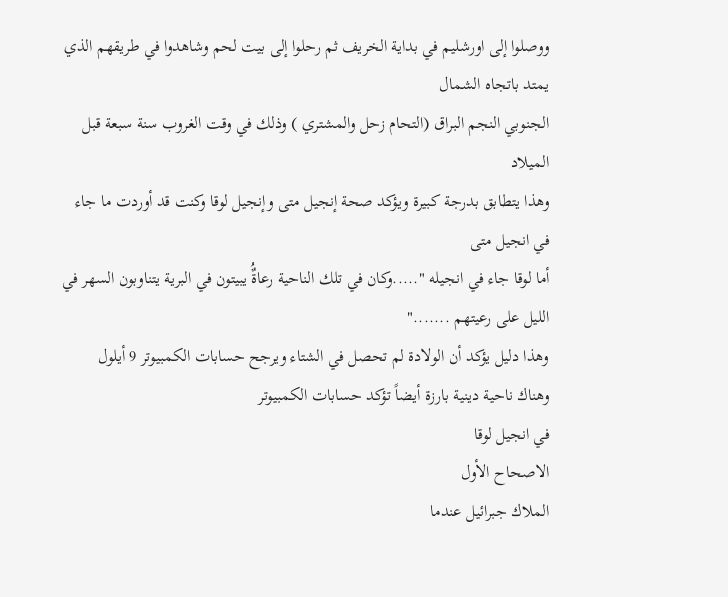ووصلوا إلى اورشليم في بداية الخريف ثم رحلوا إلى بيت لحم وشاهدوا في طريقهم الذي يمتد باتجاه الشمال
الجنوبي النجم البراق (التحام زحل والمشتري ) وذلك في وقت الغروب سنة سبعة قبل الميلاد
وهذا يتطابق بدرجة كبيرة ويؤكد صحة إنجيل متى وإنجيل لوقا وكنت قد أوردت ما جاء في انجيل متى
أما لوقا جاء في انجيله ".....وكان في تلك الناحية رعاةٌُ يبيتون في البرية يتناوبون السهر في الليل على رعيتهم ......."
وهذا دليل يؤكد أن الولادة لم تحصل في الشتاء ويرجح حسابات الكمبيوتر 9 أيلول
وهناك ناحية دينية بارزة أيضاً تؤكد حسابات الكمبيوتر
في انجيل لوقا
الاصحاح الأول
الملاك جبرائيل عندما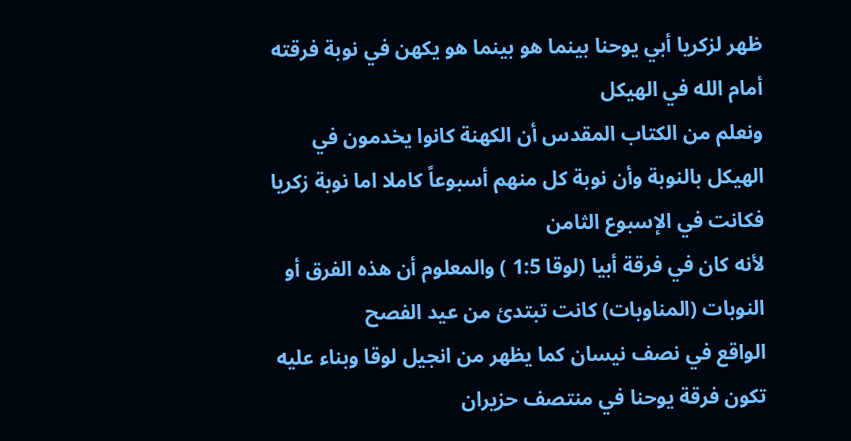ظهر لزكريا أبي يوحنا بينما هو بينما هو يكهن في نوبة فرقته أمام الله في الهيكل
ونعلم من الكتاب المقدس أن الكهنة كانوا يخدمون في الهيكل بالنوبة وأن نوبة كل منهم أسبوعاً كاملا اما نوبة زكريا فكانت في الإسبوع الثامن
لأنه كان في فرقة أبيا (لوقا 1:5 ) والمعلوم أن هذه الفرق أو النوبات (المناوبات) كانت تبتدئ من عيد الفصح
الواقع في نصف نيسان كما يظهر من انجيل لوقا وبناء عليه تكون فرقة يوحنا في منتصف حزيران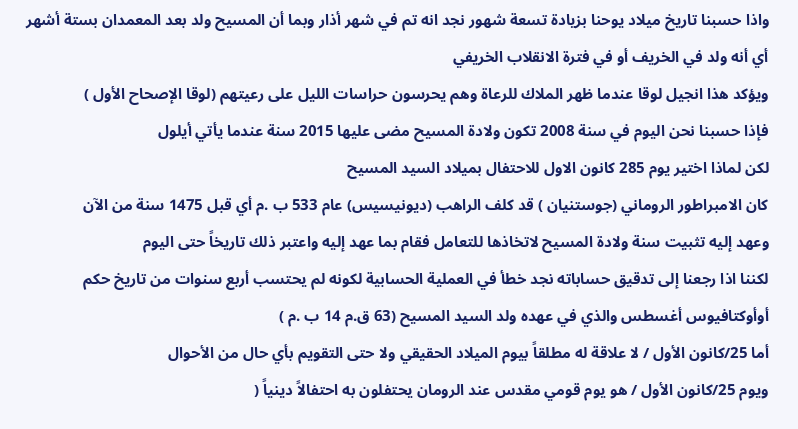واذا حسبنا تاريخ ميلاد يوحنا بزيادة تسعة شهور نجد انه تم في شهر أذار وبما أن المسيح ولد بعد المعمدان بستة أشهر أي أنه ولد في الخريف أو في فترة الانقلاب الخريفي
ويؤكد هذا انجيل لوقا عندما ظهر الملاك للرعاة وهم يحرسون حراسات الليل على رعيتهم (لوقا الإصحاح الأول )
فإذا حسبنا نحن اليوم في سنة 2008 تكون ولادة المسيح مضى عليها 2015 سنة عندما يأتي أيلول
لكن لماذا اختير يوم 285 كانون الاول للاحتفال بميلاد السيد المسيح
كان الامبراطور الروماني (جوستنيان ) قد كلف الراهب (ديونيسيس) عام 533 ب .م أي قبل 1475 سنة من الآن
وعهد إليه تثبيت سنة ولادة المسيح لاتخاذها للتعامل فقام بما عهد إليه واعتبر ذلك تاريخاً حتى اليوم
لكننا اذا رجعنا إلى تدقيق حساباته نجد خطأ في العملية الحسابية لكونه لم يحتسب أربع سنوات من تاريخ حكم أوأوكتافيوس أغسطس والذي في عهده ولد السيد المسيح (63 ق.م 14 ب .م )
أما 25/كانون الأول / لا علاقة له مطلقاً بيوم الميلاد الحقيقي ولا حتى التقويم بأي حال من الأحوال
ويوم 25/كانون الأول / هو يوم قومي مقدس عند الرومان يحتفلون به احتفالاً دينياً (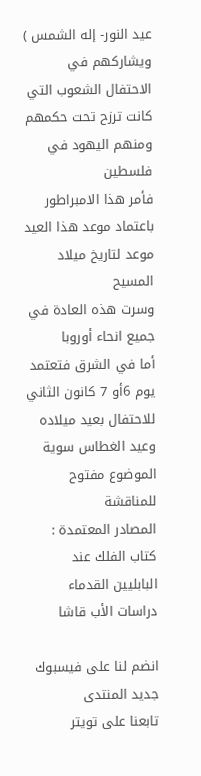عيد النور- إله الشمس ) ويشاركهم في الاحتفال الشعوب التي كانت ترزح تحت حكمهم ومنهم اليهود في فلسطين
فأمر هذا الامبراطور باعتماد موعد هذا العيد موعد لتاريخ ميلاد المسيح
وسرت هذه العادة في جميع انحاء أوروبا
أما في الشرق فتعتمد يوم 6أو 7 كانون الثاني للاحتفال بعيد ميلاده وعيد الغطاس سوية
الموضوع مفتوح للمناقشة
المصادر المعتمدة : كتاب الفلك عند البابليين القدماء
دراسات الأب قاشا

انضم لنا على فيسبوك
جديد المنتدى
تابعنا على تويتر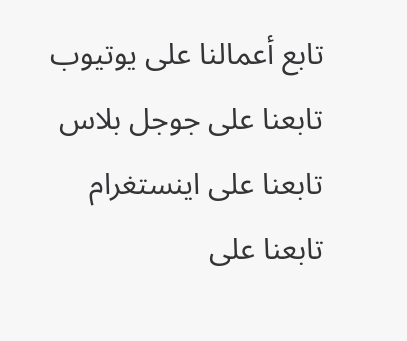تابع أعمالنا على يوتيوب
تابعنا على جوجل بلاس
تابعنا على اينستغرام
تابعنا على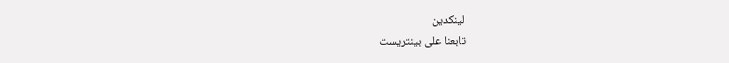لينكدين
تابعنا على بينتريست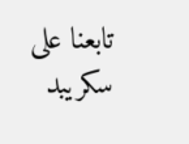تابعنا على سكريبد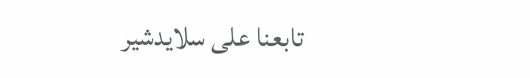تابعنا على سلايدشير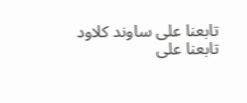تابعنا على ساوند كلاود
تابعنا على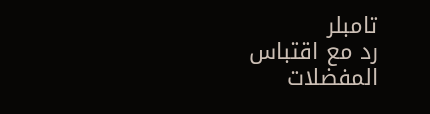تامبلر
رد مع اقتباس
المفضلات